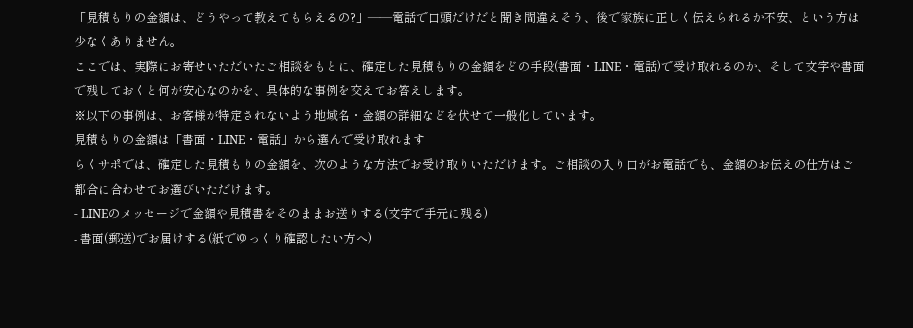「見積もりの金額は、どうやって教えてもらえるの?」——電話で口頭だけだと聞き間違えそう、後で家族に正しく伝えられるか不安、という方は少なくありません。
ここでは、実際にお寄せいただいたご相談をもとに、確定した見積もりの金額をどの手段(書面・LINE・電話)で受け取れるのか、そして文字や書面で残しておくと何が安心なのかを、具体的な事例を交えてお答えします。
※以下の事例は、お客様が特定されないよう地域名・金額の詳細などを伏せて一般化しています。
見積もりの金額は「書面・LINE・電話」から選んで受け取れます
らくサポでは、確定した見積もりの金額を、次のような方法でお受け取りいただけます。ご相談の入り口がお電話でも、金額のお伝えの仕方はご都合に合わせてお選びいただけます。
- LINEのメッセージで金額や見積書をそのままお送りする(文字で手元に残る)
- 書面(郵送)でお届けする(紙でゆっくり確認したい方へ)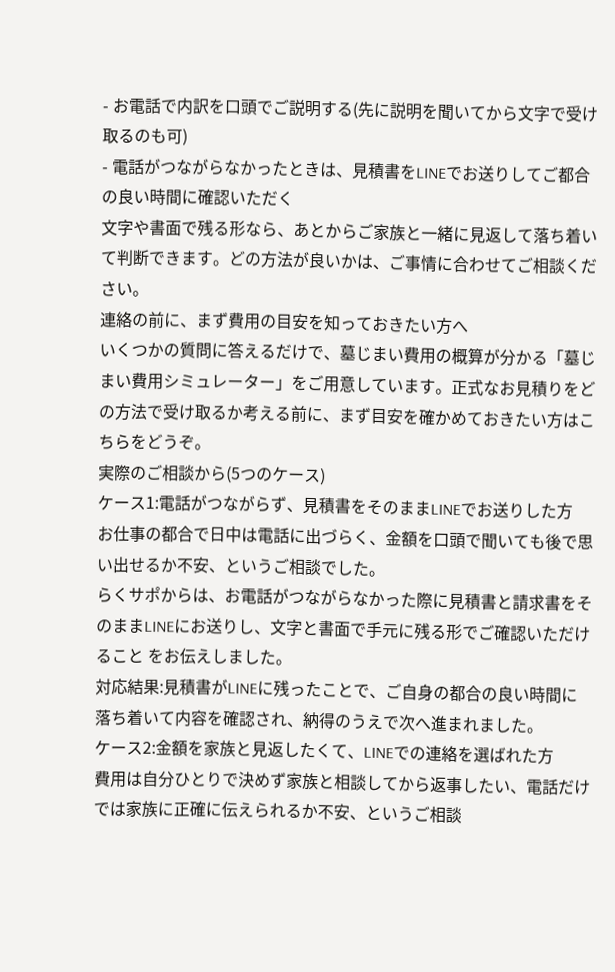- お電話で内訳を口頭でご説明する(先に説明を聞いてから文字で受け取るのも可)
- 電話がつながらなかったときは、見積書をLINEでお送りしてご都合の良い時間に確認いただく
文字や書面で残る形なら、あとからご家族と一緒に見返して落ち着いて判断できます。どの方法が良いかは、ご事情に合わせてご相談ください。
連絡の前に、まず費用の目安を知っておきたい方へ
いくつかの質問に答えるだけで、墓じまい費用の概算が分かる「墓じまい費用シミュレーター」をご用意しています。正式なお見積りをどの方法で受け取るか考える前に、まず目安を確かめておきたい方はこちらをどうぞ。
実際のご相談から(5つのケース)
ケース1:電話がつながらず、見積書をそのままLINEでお送りした方
お仕事の都合で日中は電話に出づらく、金額を口頭で聞いても後で思い出せるか不安、というご相談でした。
らくサポからは、お電話がつながらなかった際に見積書と請求書をそのままLINEにお送りし、文字と書面で手元に残る形でご確認いただけること をお伝えしました。
対応結果:見積書がLINEに残ったことで、ご自身の都合の良い時間に落ち着いて内容を確認され、納得のうえで次へ進まれました。
ケース2:金額を家族と見返したくて、LINEでの連絡を選ばれた方
費用は自分ひとりで決めず家族と相談してから返事したい、電話だけでは家族に正確に伝えられるか不安、というご相談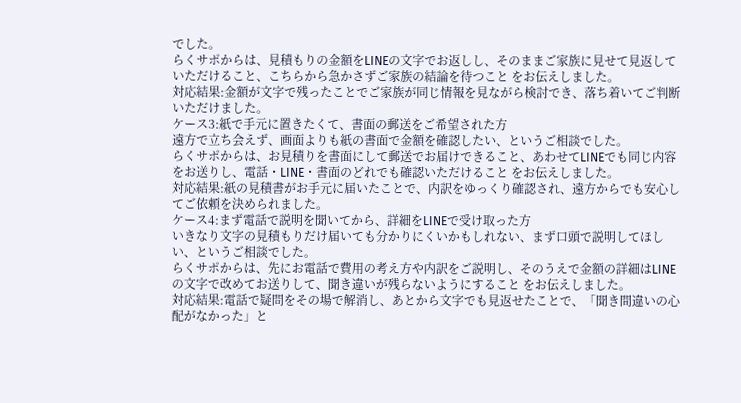でした。
らくサポからは、見積もりの金額をLINEの文字でお返しし、そのままご家族に見せて見返していただけること、こちらから急かさずご家族の結論を待つこと をお伝えしました。
対応結果:金額が文字で残ったことでご家族が同じ情報を見ながら検討でき、落ち着いてご判断いただけました。
ケース3:紙で手元に置きたくて、書面の郵送をご希望された方
遠方で立ち会えず、画面よりも紙の書面で金額を確認したい、というご相談でした。
らくサポからは、お見積りを書面にして郵送でお届けできること、あわせてLINEでも同じ内容をお送りし、電話・LINE・書面のどれでも確認いただけること をお伝えしました。
対応結果:紙の見積書がお手元に届いたことで、内訳をゆっくり確認され、遠方からでも安心してご依頼を決められました。
ケース4:まず電話で説明を聞いてから、詳細をLINEで受け取った方
いきなり文字の見積もりだけ届いても分かりにくいかもしれない、まず口頭で説明してほしい、というご相談でした。
らくサポからは、先にお電話で費用の考え方や内訳をご説明し、そのうえで金額の詳細はLINEの文字で改めてお送りして、聞き違いが残らないようにすること をお伝えしました。
対応結果:電話で疑問をその場で解消し、あとから文字でも見返せたことで、「聞き間違いの心配がなかった」と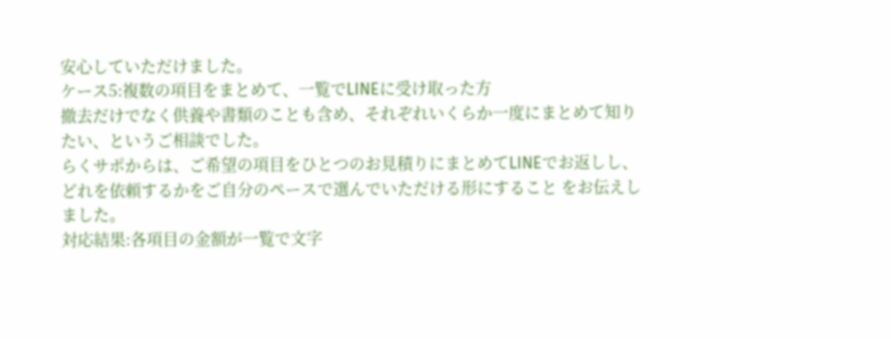安心していただけました。
ケース5:複数の項目をまとめて、一覧でLINEに受け取った方
撤去だけでなく供養や書類のことも含め、それぞれいくらか一度にまとめて知りたい、というご相談でした。
らくサポからは、ご希望の項目をひとつのお見積りにまとめてLINEでお返しし、どれを依頼するかをご自分のペースで選んでいただける形にすること をお伝えしました。
対応結果:各項目の金額が一覧で文字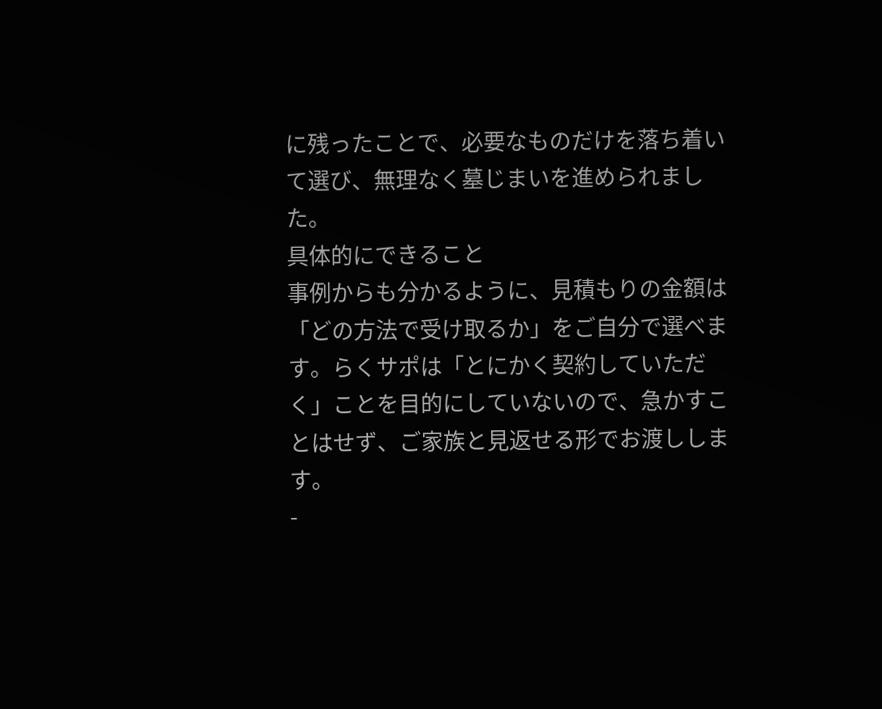に残ったことで、必要なものだけを落ち着いて選び、無理なく墓じまいを進められました。
具体的にできること
事例からも分かるように、見積もりの金額は「どの方法で受け取るか」をご自分で選べます。らくサポは「とにかく契約していただく」ことを目的にしていないので、急かすことはせず、ご家族と見返せる形でお渡しします。
-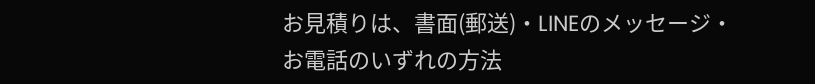お見積りは、書面(郵送)・LINEのメッセージ・お電話のいずれの方法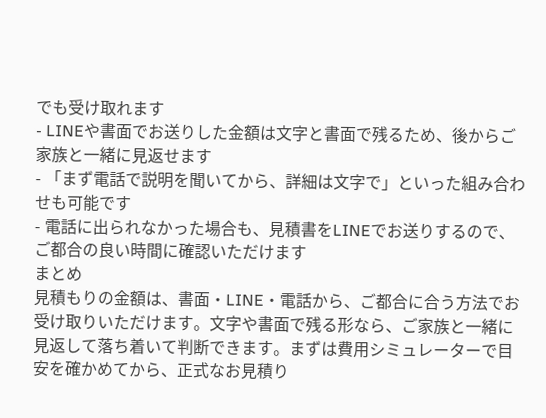でも受け取れます
- LINEや書面でお送りした金額は文字と書面で残るため、後からご家族と一緒に見返せます
- 「まず電話で説明を聞いてから、詳細は文字で」といった組み合わせも可能です
- 電話に出られなかった場合も、見積書をLINEでお送りするので、ご都合の良い時間に確認いただけます
まとめ
見積もりの金額は、書面・LINE・電話から、ご都合に合う方法でお受け取りいただけます。文字や書面で残る形なら、ご家族と一緒に見返して落ち着いて判断できます。まずは費用シミュレーターで目安を確かめてから、正式なお見積り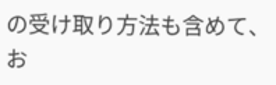の受け取り方法も含めて、お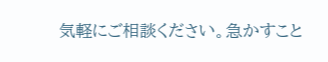気軽にご相談ください。急かすこと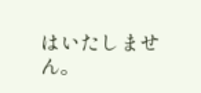はいたしません。